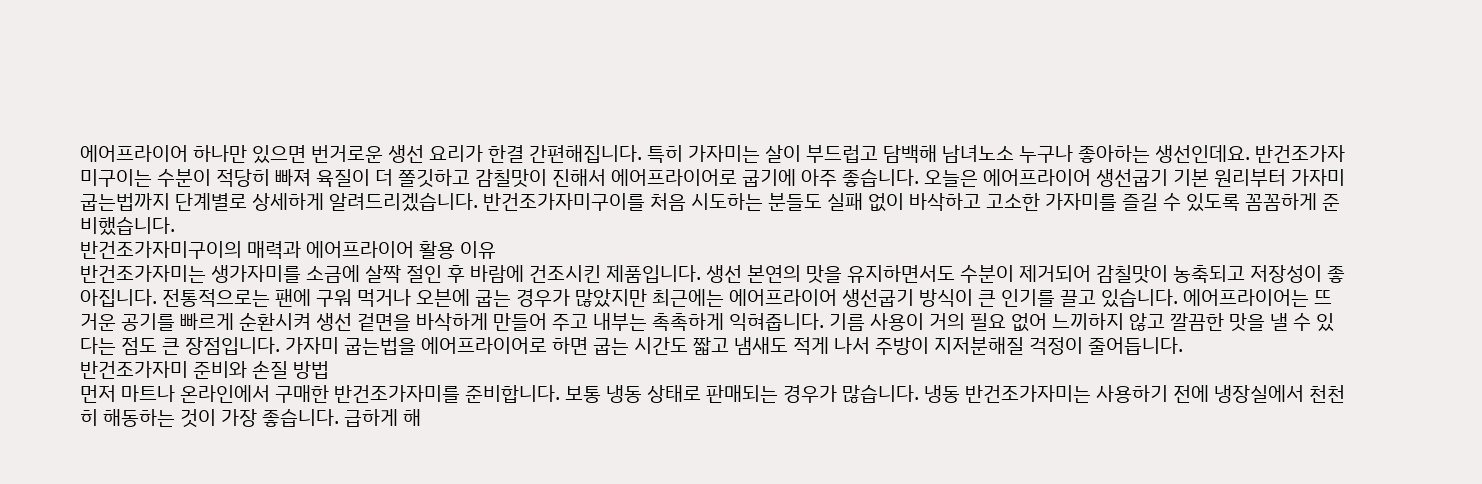에어프라이어 하나만 있으면 번거로운 생선 요리가 한결 간편해집니다. 특히 가자미는 살이 부드럽고 담백해 남녀노소 누구나 좋아하는 생선인데요. 반건조가자미구이는 수분이 적당히 빠져 육질이 더 쫄깃하고 감칠맛이 진해서 에어프라이어로 굽기에 아주 좋습니다. 오늘은 에어프라이어 생선굽기 기본 원리부터 가자미 굽는법까지 단계별로 상세하게 알려드리겠습니다. 반건조가자미구이를 처음 시도하는 분들도 실패 없이 바삭하고 고소한 가자미를 즐길 수 있도록 꼼꼼하게 준비했습니다.
반건조가자미구이의 매력과 에어프라이어 활용 이유
반건조가자미는 생가자미를 소금에 살짝 절인 후 바람에 건조시킨 제품입니다. 생선 본연의 맛을 유지하면서도 수분이 제거되어 감칠맛이 농축되고 저장성이 좋아집니다. 전통적으로는 팬에 구워 먹거나 오븐에 굽는 경우가 많았지만 최근에는 에어프라이어 생선굽기 방식이 큰 인기를 끌고 있습니다. 에어프라이어는 뜨거운 공기를 빠르게 순환시켜 생선 겉면을 바삭하게 만들어 주고 내부는 촉촉하게 익혀줍니다. 기름 사용이 거의 필요 없어 느끼하지 않고 깔끔한 맛을 낼 수 있다는 점도 큰 장점입니다. 가자미 굽는법을 에어프라이어로 하면 굽는 시간도 짧고 냄새도 적게 나서 주방이 지저분해질 걱정이 줄어듭니다.
반건조가자미 준비와 손질 방법
먼저 마트나 온라인에서 구매한 반건조가자미를 준비합니다. 보통 냉동 상태로 판매되는 경우가 많습니다. 냉동 반건조가자미는 사용하기 전에 냉장실에서 천천히 해동하는 것이 가장 좋습니다. 급하게 해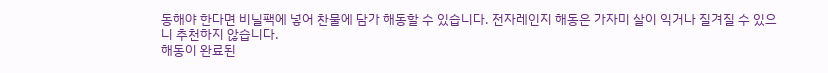동해야 한다면 비닐팩에 넣어 찬물에 담가 해동할 수 있습니다. 전자레인지 해동은 가자미 살이 익거나 질겨질 수 있으니 추천하지 않습니다.
해동이 완료된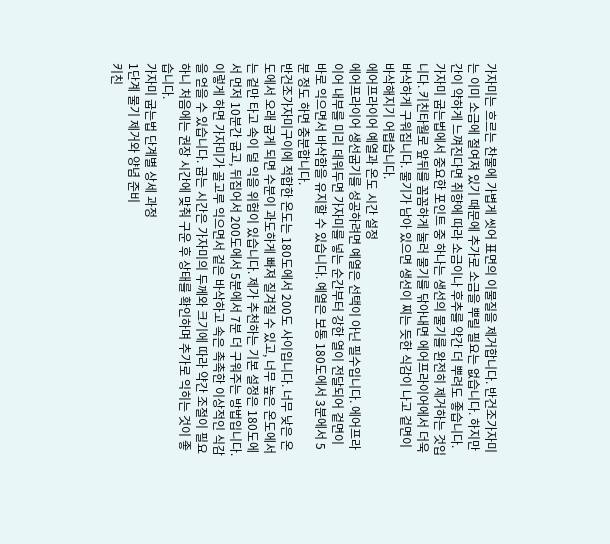가자미는 흐르는 찬물에 가볍게 씻어 표면의 이물질을 제거합니다. 반건조가자미는 이미 소금에 절여져 있기 때문에 추가로 소금을 뿌릴 필요는 없습니다. 하지만 간이 약하게 느껴진다면 취향에 따라 소금이나 후추를 약간 더 뿌려도 좋습니다. 가자미 굽는법에서 중요한 포인트 중 하나는 생선의 물기를 완전히 제거하는 것입니다. 키친타월로 앞뒤를 꼼꼼하게 눌러 물기를 닦아내면 에어프라이어에서 더욱 바삭하게 구워집니다. 물기가 남아 있으면 생선이 찌는 듯한 식감이 나고 겉면이 바삭해지기 어렵습니다.
에어프라이어 예열과 온도 시간 설정
에어프라이어 생선굽기를 성공하려면 예열은 선택이 아닌 필수입니다. 에어프라이어 내부를 미리 데워두면 가자미를 넣는 순간부터 강한 열이 전달되어 겉면이 바로 익으면서 바삭함을 유지할 수 있습니다. 예열은 보통 180도에서 3분에서 5분 정도 하면 충분합니다.
반건조가자미구이에 적합한 온도는 180도에서 200도 사이입니다. 너무 낮은 온도에서 오래 굽게 되면 수분이 과도하게 빠져 질겨질 수 있고, 너무 높은 온도에서는 겉만 타고 속이 덜 익을 위험이 있습니다. 제가 추천하는 기본 설정은 180도에서 먼저 10분간 굽고, 뒤집어서 200도에서 5분에서 7분 더 구워주는 방법입니다. 이렇게 하면 가자미가 골고루 익으면서 겉은 바삭하고 속은 촉촉한 이상적인 식감을 얻을 수 있습니다. 굽는 시간은 가자미의 두께와 크기에 따라 약간 조절이 필요하니 처음에는 권장 시간에 맞춰 구운 후 상태를 확인하며 추가로 익히는 것이 좋습니다.
가자미 굽는법 단계별 상세 과정
1단계 물기 제거와 양념 준비
키친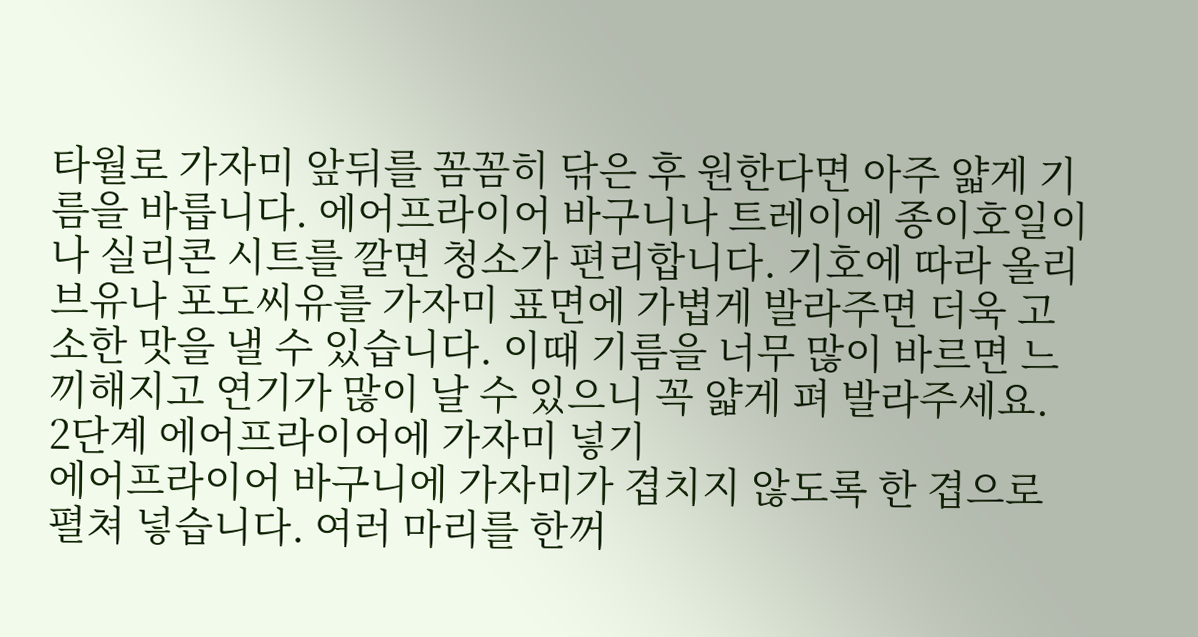타월로 가자미 앞뒤를 꼼꼼히 닦은 후 원한다면 아주 얇게 기름을 바릅니다. 에어프라이어 바구니나 트레이에 종이호일이나 실리콘 시트를 깔면 청소가 편리합니다. 기호에 따라 올리브유나 포도씨유를 가자미 표면에 가볍게 발라주면 더욱 고소한 맛을 낼 수 있습니다. 이때 기름을 너무 많이 바르면 느끼해지고 연기가 많이 날 수 있으니 꼭 얇게 펴 발라주세요.
2단계 에어프라이어에 가자미 넣기
에어프라이어 바구니에 가자미가 겹치지 않도록 한 겹으로 펼쳐 넣습니다. 여러 마리를 한꺼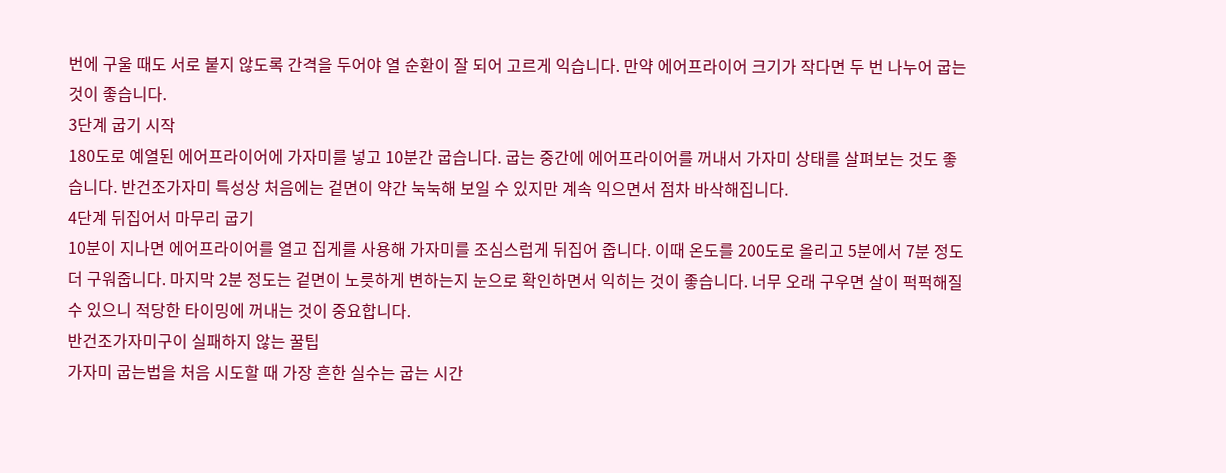번에 구울 때도 서로 붙지 않도록 간격을 두어야 열 순환이 잘 되어 고르게 익습니다. 만약 에어프라이어 크기가 작다면 두 번 나누어 굽는 것이 좋습니다.
3단계 굽기 시작
180도로 예열된 에어프라이어에 가자미를 넣고 10분간 굽습니다. 굽는 중간에 에어프라이어를 꺼내서 가자미 상태를 살펴보는 것도 좋습니다. 반건조가자미 특성상 처음에는 겉면이 약간 눅눅해 보일 수 있지만 계속 익으면서 점차 바삭해집니다.
4단계 뒤집어서 마무리 굽기
10분이 지나면 에어프라이어를 열고 집게를 사용해 가자미를 조심스럽게 뒤집어 줍니다. 이때 온도를 200도로 올리고 5분에서 7분 정도 더 구워줍니다. 마지막 2분 정도는 겉면이 노릇하게 변하는지 눈으로 확인하면서 익히는 것이 좋습니다. 너무 오래 구우면 살이 퍽퍽해질 수 있으니 적당한 타이밍에 꺼내는 것이 중요합니다.
반건조가자미구이 실패하지 않는 꿀팁
가자미 굽는법을 처음 시도할 때 가장 흔한 실수는 굽는 시간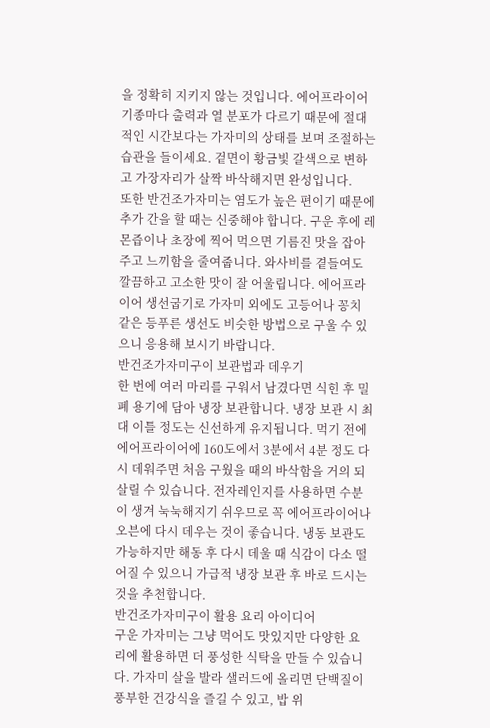을 정확히 지키지 않는 것입니다. 에어프라이어 기종마다 출력과 열 분포가 다르기 때문에 절대적인 시간보다는 가자미의 상태를 보며 조절하는 습관을 들이세요. 겉면이 황금빛 갈색으로 변하고 가장자리가 살짝 바삭해지면 완성입니다.
또한 반건조가자미는 염도가 높은 편이기 때문에 추가 간을 할 때는 신중해야 합니다. 구운 후에 레몬즙이나 초장에 찍어 먹으면 기름진 맛을 잡아주고 느끼함을 줄여줍니다. 와사비를 곁들여도 깔끔하고 고소한 맛이 잘 어울립니다. 에어프라이어 생선굽기로 가자미 외에도 고등어나 꽁치 같은 등푸른 생선도 비슷한 방법으로 구울 수 있으니 응용해 보시기 바랍니다.
반건조가자미구이 보관법과 데우기
한 번에 여러 마리를 구워서 남겼다면 식힌 후 밀폐 용기에 담아 냉장 보관합니다. 냉장 보관 시 최대 이틀 정도는 신선하게 유지됩니다. 먹기 전에 에어프라이어에 160도에서 3분에서 4분 정도 다시 데워주면 처음 구웠을 때의 바삭함을 거의 되살릴 수 있습니다. 전자레인지를 사용하면 수분이 생겨 눅눅해지기 쉬우므로 꼭 에어프라이어나 오븐에 다시 데우는 것이 좋습니다. 냉동 보관도 가능하지만 해동 후 다시 데울 때 식감이 다소 떨어질 수 있으니 가급적 냉장 보관 후 바로 드시는 것을 추천합니다.
반건조가자미구이 활용 요리 아이디어
구운 가자미는 그냥 먹어도 맛있지만 다양한 요리에 활용하면 더 풍성한 식탁을 만들 수 있습니다. 가자미 살을 발라 샐러드에 올리면 단백질이 풍부한 건강식을 즐길 수 있고, 밥 위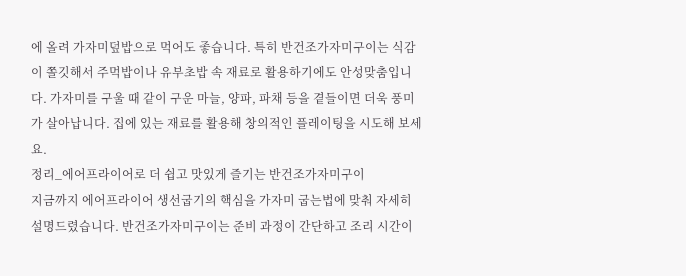에 올려 가자미덮밥으로 먹어도 좋습니다. 특히 반건조가자미구이는 식감이 쫄깃해서 주먹밥이나 유부초밥 속 재료로 활용하기에도 안성맞춤입니다. 가자미를 구울 때 같이 구운 마늘, 양파, 파채 등을 곁들이면 더욱 풍미가 살아납니다. 집에 있는 재료를 활용해 창의적인 플레이팅을 시도해 보세요.
정리_에어프라이어로 더 쉽고 맛있게 즐기는 반건조가자미구이
지금까지 에어프라이어 생선굽기의 핵심을 가자미 굽는법에 맞춰 자세히 설명드렸습니다. 반건조가자미구이는 준비 과정이 간단하고 조리 시간이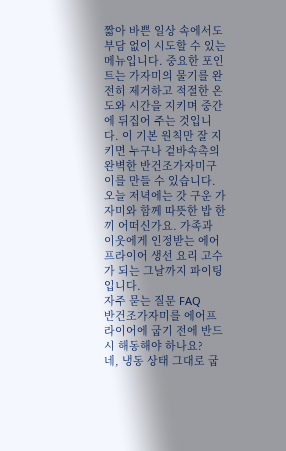짧아 바쁜 일상 속에서도 부담 없이 시도할 수 있는 메뉴입니다. 중요한 포인트는 가자미의 물기를 완전히 제거하고 적절한 온도와 시간을 지키며 중간에 뒤집어 주는 것입니다. 이 기본 원칙만 잘 지키면 누구나 겉바속촉의 완벽한 반건조가자미구이를 만들 수 있습니다. 오늘 저녁에는 갓 구운 가자미와 함께 따뜻한 밥 한 끼 어떠신가요. 가족과 이웃에게 인정받는 에어프라이어 생선 요리 고수가 되는 그날까지 파이팅입니다.
자주 묻는 질문 FAQ
반건조가자미를 에어프라이어에 굽기 전에 반드시 해동해야 하나요?
네, 냉동 상태 그대로 굽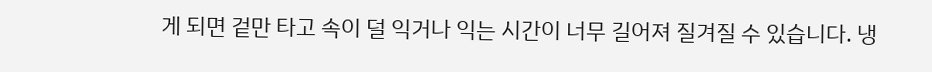게 되면 겉만 타고 속이 덜 익거나 익는 시간이 너무 길어져 질겨질 수 있습니다. 냉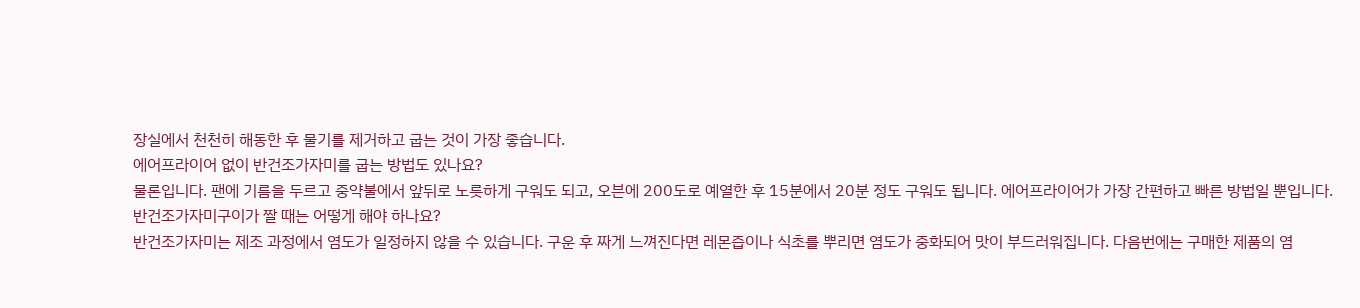장실에서 천천히 해동한 후 물기를 제거하고 굽는 것이 가장 좋습니다.
에어프라이어 없이 반건조가자미를 굽는 방법도 있나요?
물론입니다. 팬에 기름을 두르고 중약불에서 앞뒤로 노릇하게 구워도 되고, 오븐에 200도로 예열한 후 15분에서 20분 정도 구워도 됩니다. 에어프라이어가 가장 간편하고 빠른 방법일 뿐입니다.
반건조가자미구이가 짤 때는 어떻게 해야 하나요?
반건조가자미는 제조 과정에서 염도가 일정하지 않을 수 있습니다. 구운 후 짜게 느껴진다면 레몬즙이나 식초를 뿌리면 염도가 중화되어 맛이 부드러워집니다. 다음번에는 구매한 제품의 염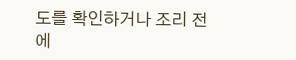도를 확인하거나 조리 전에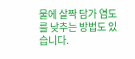물에 살짝 담가 염도를 낮추는 방법도 있습니다.